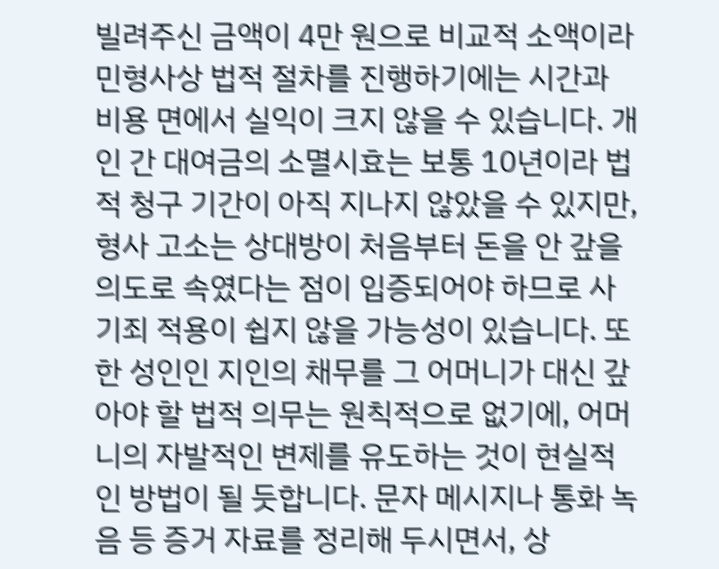빌려주신 금액이 4만 원으로 비교적 소액이라 민형사상 법적 절차를 진행하기에는 시간과 비용 면에서 실익이 크지 않을 수 있습니다. 개인 간 대여금의 소멸시효는 보통 10년이라 법적 청구 기간이 아직 지나지 않았을 수 있지만, 형사 고소는 상대방이 처음부터 돈을 안 갚을 의도로 속였다는 점이 입증되어야 하므로 사기죄 적용이 쉽지 않을 가능성이 있습니다. 또한 성인인 지인의 채무를 그 어머니가 대신 갚아야 할 법적 의무는 원칙적으로 없기에, 어머니의 자발적인 변제를 유도하는 것이 현실적인 방법이 될 듯합니다. 문자 메시지나 통화 녹음 등 증거 자료를 정리해 두시면서, 상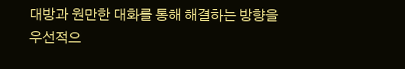대방과 원만한 대화를 통해 해결하는 방향을 우선적으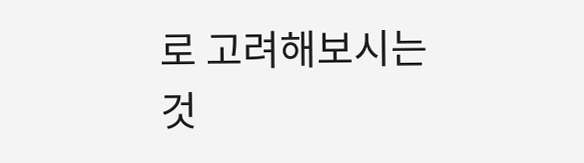로 고려해보시는 것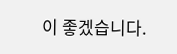이 좋겠습니다.